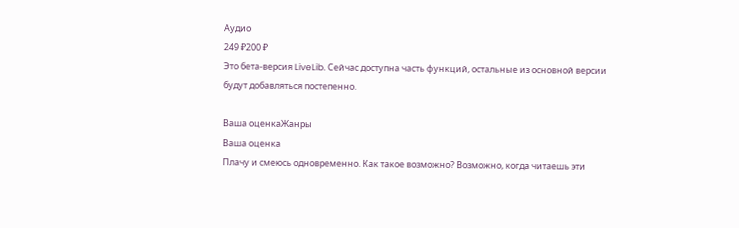Аудио
249 ₽200 ₽
Это бета-версия LiveLib. Сейчас доступна часть функций, остальные из основной версии будут добавляться постепенно.

Ваша оценкаЖанры
Ваша оценка
Плачу и смеюсь одновременно. Как такое возможно? Возможно, когда читаешь эти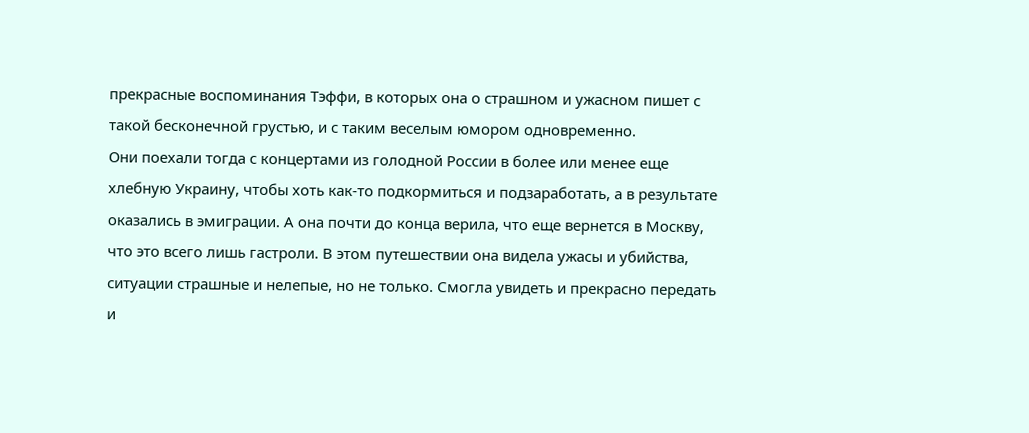прекрасные воспоминания Тэффи, в которых она о страшном и ужасном пишет с такой бесконечной грустью, и с таким веселым юмором одновременно.
Они поехали тогда с концертами из голодной России в более или менее еще хлебную Украину, чтобы хоть как-то подкормиться и подзаработать, а в результате оказались в эмиграции. А она почти до конца верила, что еще вернется в Москву, что это всего лишь гастроли. В этом путешествии она видела ужасы и убийства, ситуации страшные и нелепые, но не только. Смогла увидеть и прекрасно передать и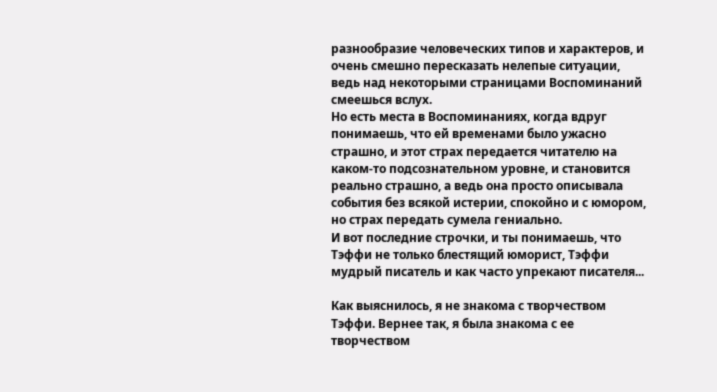разнообразие человеческих типов и характеров, и очень смешно пересказать нелепые ситуации, ведь над некоторыми страницами Воспоминаний смеешься вслух.
Но есть места в Воспоминаниях, когда вдруг понимаешь, что ей временами было ужасно страшно, и этот страх передается читателю на каком-то подсознательном уровне, и становится реально страшно, а ведь она просто описывала события без всякой истерии, спокойно и с юмором, но страх передать сумела гениально.
И вот последние строчки, и ты понимаешь, что Тэффи не только блестящий юморист, Тэффи мудрый писатель и как часто упрекают писателя...

Как выяснилось, я не знакома с творчеством Тэффи. Вернее так, я была знакома с ее творчеством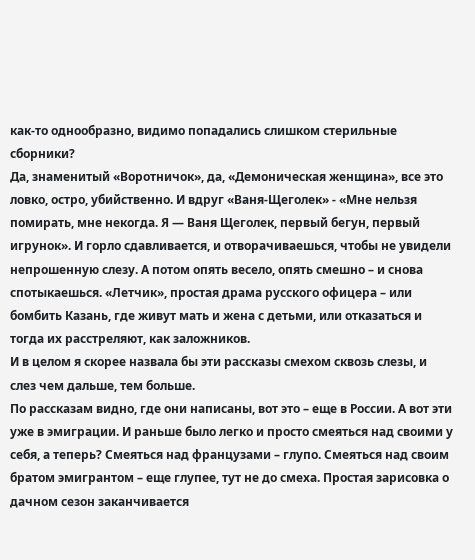как-то однообразно, видимо попадались слишком стерильные сборники?
Да, знаменитый «Воротничок», да, «Демоническая женщина», все это ловко, остро, убийственно. И вдруг «Ваня-Щеголек» - «Мне нельзя помирать, мне некогда. Я — Ваня Щеголек, первый бегун, первый игрунок». И горло сдавливается, и отворачиваешься, чтобы не увидели непрошенную слезу. А потом опять весело, опять смешно – и снова спотыкаешься. «Летчик», простая драма русского офицера – или бомбить Казань, где живут мать и жена с детьми, или отказаться и тогда их расстреляют, как заложников.
И в целом я скорее назвала бы эти рассказы смехом сквозь слезы, и слез чем дальше, тем больше.
По рассказам видно, где они написаны, вот это – еще в России. А вот эти уже в эмиграции. И раньше было легко и просто смеяться над своими у себя, а теперь? Смеяться над французами – глупо. Смеяться над своим братом эмигрантом – еще глупее, тут не до смеха. Простая зарисовка о дачном сезон заканчивается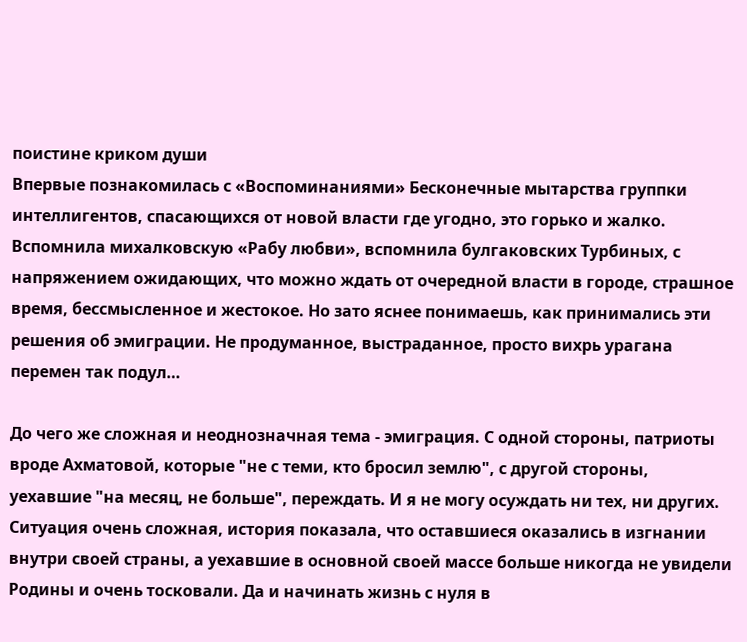поистине криком души
Впервые познакомилась с «Воспоминаниями» Бесконечные мытарства группки интеллигентов, спасающихся от новой власти где угодно, это горько и жалко. Вспомнила михалковскую «Рабу любви», вспомнила булгаковских Турбиных, с напряжением ожидающих, что можно ждать от очередной власти в городе, страшное время, бессмысленное и жестокое. Но зато яснее понимаешь, как принимались эти решения об эмиграции. Не продуманное, выстраданное, просто вихрь урагана перемен так подул…

До чего же сложная и неоднозначная тема - эмиграция. С одной стороны, патриоты вроде Ахматовой, которые "не с теми, кто бросил землю", с другой стороны, уехавшие "на месяц, не больше", переждать. И я не могу осуждать ни тех, ни других. Ситуация очень сложная, история показала, что оставшиеся оказались в изгнании внутри своей страны, а уехавшие в основной своей массе больше никогда не увидели Родины и очень тосковали. Да и начинать жизнь с нуля в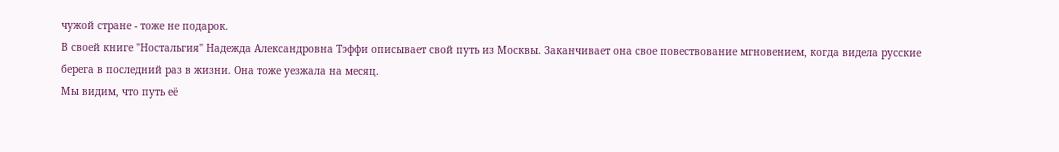чужой стране - тоже не подарок.
В своей книге "Ностальгия" Надежда Александровна Тэффи описывает свой путь из Москвы. Заканчивает она свое повествование мгновением, когда видела русские берега в последний раз в жизни. Она тоже уезжала на месяц.
Мы видим, что путь её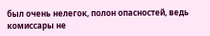был очень нелегок, полон опасностей, ведь комиссары не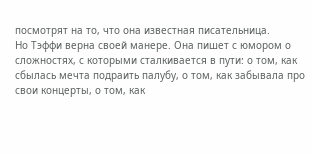посмотрят на то, что она известная писательница.
Но Тэффи верна своей манере. Она пишет с юмором о сложностях, с которыми сталкивается в пути: о том, как сбылась мечта подраить палубу, о том, как забывала про свои концерты, о том, как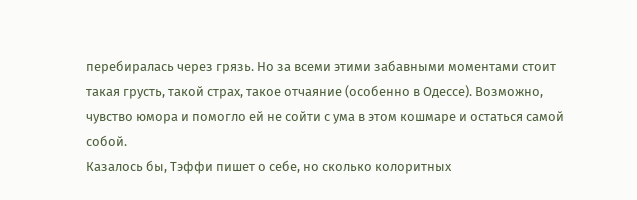перебиралась через грязь. Но за всеми этими забавными моментами стоит такая грусть, такой страх, такое отчаяние (особенно в Одессе). Возможно, чувство юмора и помогло ей не сойти с ума в этом кошмаре и остаться самой собой.
Казалось бы, Тэффи пишет о себе, но сколько колоритных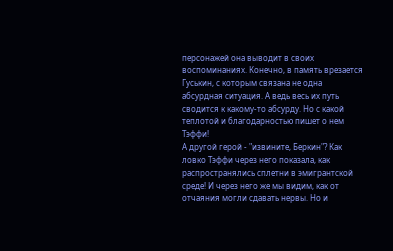персонажей она выводит в своих воспоминаниях. Конечно, в память врезается Гуськин, с которым связана не одна абсурдная ситуация. А ведь весь их путь сводится к какому-то абсурду. Но с какой теплотой и благодарностью пишет о нем Тэффи!
А другой герой - "извините, Беркин"? Как ловко Тэффи через него показала, как распространялись сплетни в эмигрантской среде! И через него же мы видим, как от отчаяния могли сдавать нервы. Но и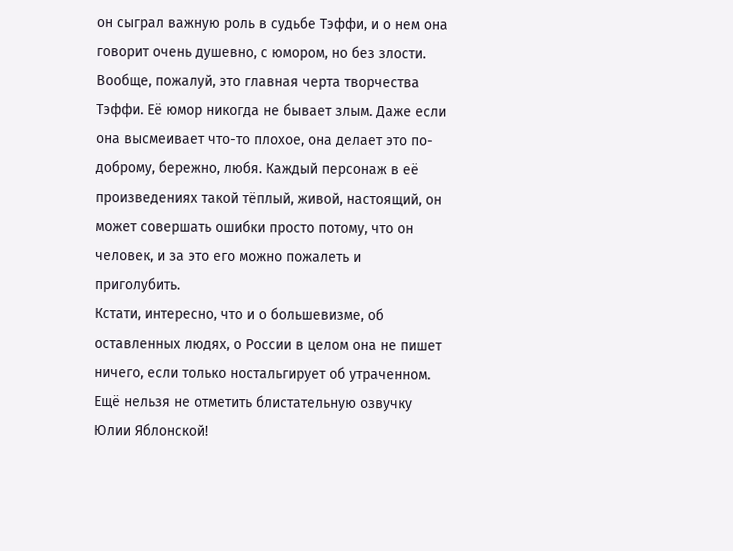он сыграл важную роль в судьбе Тэффи, и о нем она говорит очень душевно, с юмором, но без злости.
Вообще, пожалуй, это главная черта творчества Тэффи. Её юмор никогда не бывает злым. Даже если она высмеивает что-то плохое, она делает это по-доброму, бережно, любя. Каждый персонаж в её произведениях такой тёплый, живой, настоящий, он может совершать ошибки просто потому, что он человек, и за это его можно пожалеть и приголубить.
Кстати, интересно, что и о большевизме, об оставленных людях, о России в целом она не пишет ничего, если только ностальгирует об утраченном.
Ещё нельзя не отметить блистательную озвучку Юлии Яблонской!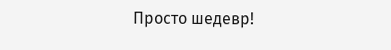Просто шедевр!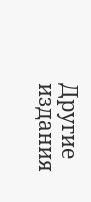Другие издания